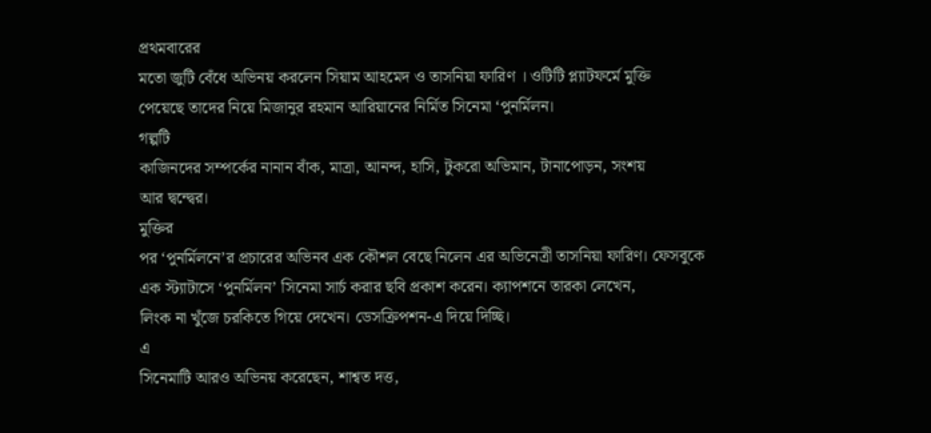প্রথমবারের
মতো জুটি বেঁধে অভিনয় করলেন সিয়াম আহমেদ ও তাসনিয়া ফারিণ । ওটিটি প্ল্যাটফর্মে মুক্তি
পেয়েছে তাদের নিয়ে মিজানুর রহমান আরিয়ানের নির্মিত সিনেমা ‘পুনর্মিলন।
গল্পটি
কাজিনদের সম্পর্কের নানান বাঁক, মাত্রা, আনন্দ, হাসি, টুকরো অভিমান, টানাপোড়ন, সংশয়
আর দ্বন্দ্বের।
মুক্তির
পর ‘পুনর্মিলনে’র প্রচারের অভিনব এক কৌশল বেছে নিলেন এর অভিনেত্রী তাসনিয়া ফারিণ। ফেসবুকে
এক স্ট্যাটাসে ‘পুনর্মিলন’ সিনেমা সার্চ করার ছবি প্রকাশ করেন। ক্যাপশনে তারকা লেখেন,
লিংক না খুঁজে চরকিতে গিয়ে দেখেন। ডেসক্রিপশন-এ দিয়ে দিচ্ছি।
এ
সিনেমাটি আরও অভিনয় করেছেন, শাশ্বত দত্ত,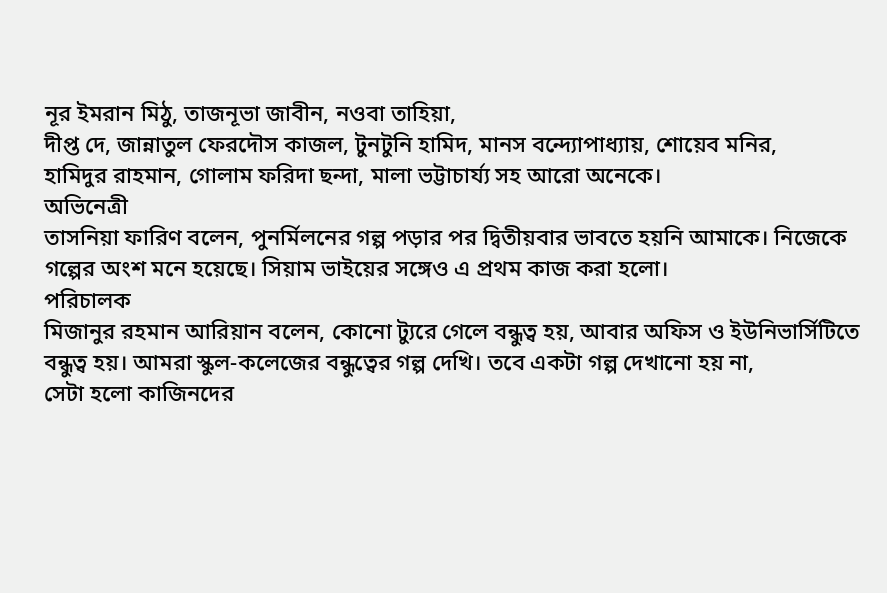নূর ইমরান মিঠু, তাজনূভা জাবীন, নওবা তাহিয়া,
দীপ্ত দে, জান্নাতুল ফেরদৌস কাজল, টুনটুনি হামিদ, মানস বন্দ্যোপাধ্যায়, শোয়েব মনির,
হামিদুর রাহমান, গোলাম ফরিদা ছন্দা, মালা ভট্টাচার্য্য সহ আরো অনেকে।
অভিনেত্রী
তাসনিয়া ফারিণ বলেন, পুনর্মিলনের গল্প পড়ার পর দ্বিতীয়বার ভাবতে হয়নি আমাকে। নিজেকে
গল্পের অংশ মনে হয়েছে। সিয়াম ভাইয়ের সঙ্গেও এ প্রথম কাজ করা হলো।
পরিচালক
মিজানুর রহমান আরিয়ান বলেন, কোনো ট্যুরে গেলে বন্ধুত্ব হয়, আবার অফিস ও ইউনিভার্সিটিতে
বন্ধুত্ব হয়। আমরা স্কুল-কলেজের বন্ধুত্বের গল্প দেখি। তবে একটা গল্প দেখানো হয় না,
সেটা হলো কাজিনদের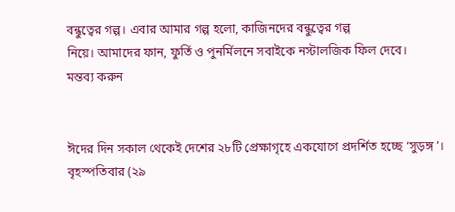বন্ধুত্বের গল্প। এবার আমার গল্প হলো, কাজিনদের বন্ধুত্বের গল্প
নিয়ে। আমাদের ফান, ফুর্তি ও পুনর্মিলনে সবাইকে নস্টালজিক ফিল দেবে।
মন্তব্য করুন


ঈদের দিন সকাল থেকেই দেশের ২৮টি প্রেক্ষাগৃহে একযোগে প্রদর্শিত হচ্ছে ‘সুড়ঙ্গ’।
বৃহস্পতিবার (২৯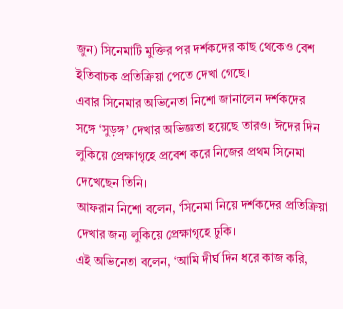জুন) সিনেমাটি মুক্তির পর দর্শকদের কাছ থেকেও বেশ ইতিবাচক প্রতিক্রিয়া পেতে দেখা গেছে।
এবার সিনেমার অভিনেতা নিশো জানালেন দর্শকদের সঙ্গে ‘সুড়ঙ্গ’ দেখার অভিজ্ঞতা হয়েছে তারও। ঈদের দিন লুকিয়ে প্রেক্ষাগৃহে প্রবেশ করে নিজের প্রথম সিনেমা দেখেছেন তিনি।
আফরান নিশো বলেন, ‘সিনেমা নিয়ে দর্শকদের প্রতিক্রিয়া দেখার জন্য লুকিয়ে প্রেক্ষাগৃহে ঢুকি।
এই অভিনেতা বলেন, ‘আমি দীর্ঘ দিন ধরে কাজ করি,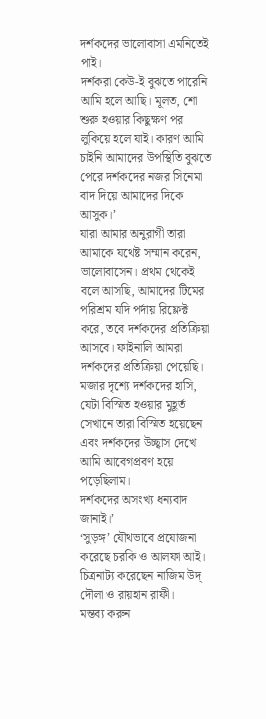দর্শকদের ভালোবাসা এমনিতেই পাই।
দর্শকরা কেউ-ই বুঝতে পারেনি আমি হলে আছি। মূলত, শো শুরু হওয়ার কিছুক্ষণ পর লুকিয়ে হলে যাই। কারণ আমি চাইনি আমাদের উপস্থিতি বুঝতে পেরে দর্শকদের নজর সিনেমা বাদ দিয়ে আমাদের দিকে আসুক।’
যারা আমার অনুরাগী তারা আমাকে যথেষ্ট সম্মান করেন, ভালোবাসেন। প্রথম থেকেই বলে আসছি, আমাদের টিমের পরিশ্রম যদি পর্দায় রিফ্লেক্ট করে, তবে দর্শকদের প্রতিক্রিয়া আসবে। ফাইনালি আমরা দর্শকদের প্রতিক্রিয়া পেয়েছি। মজার দৃশ্যে দর্শকদের হাসি, যেটা বিস্মিত হওয়ার মুহূর্ত সেখানে তারা বিস্মিত হয়েছেন এবং দর্শকদের উচ্ছ্বাস দেখে আমি আবেগপ্রবণ হয়ে পড়েছিলাম।
দর্শকদের অসংখ্য ধন্যবাদ জানাই।’
‘সুড়ঙ্গ’ যৌথভাবে প্রযোজনা করেছে চরকি ও আলফা আই। চিত্রনাট্য করেছেন নাজিম উদ্ দৌলা ও রায়হান রাফী।
মন্তব্য করুন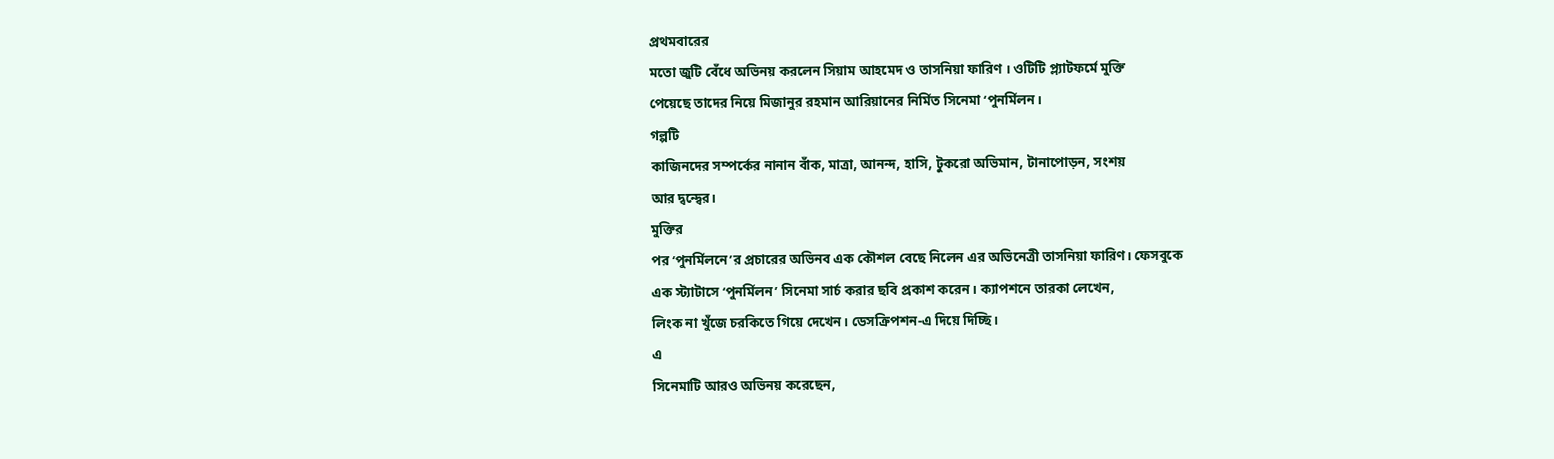প্রথমবারের
মতো জুটি বেঁধে অভিনয় করলেন সিয়াম আহমেদ ও তাসনিয়া ফারিণ । ওটিটি প্ল্যাটফর্মে মুক্তি
পেয়েছে তাদের নিয়ে মিজানুর রহমান আরিয়ানের নির্মিত সিনেমা ‘পুনর্মিলন।
গল্পটি
কাজিনদের সম্পর্কের নানান বাঁক, মাত্রা, আনন্দ, হাসি, টুকরো অভিমান, টানাপোড়ন, সংশয়
আর দ্বন্দ্বের।
মুক্তির
পর ‘পুনর্মিলনে’র প্রচারের অভিনব এক কৌশল বেছে নিলেন এর অভিনেত্রী তাসনিয়া ফারিণ। ফেসবুকে
এক স্ট্যাটাসে ‘পুনর্মিলন’ সিনেমা সার্চ করার ছবি প্রকাশ করেন। ক্যাপশনে তারকা লেখেন,
লিংক না খুঁজে চরকিতে গিয়ে দেখেন। ডেসক্রিপশন-এ দিয়ে দিচ্ছি।
এ
সিনেমাটি আরও অভিনয় করেছেন,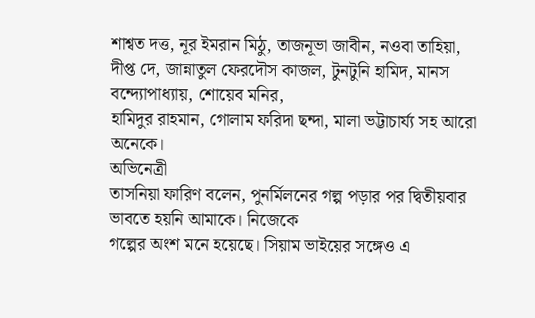শাশ্বত দত্ত, নূর ইমরান মিঠু, তাজনূভা জাবীন, নওবা তাহিয়া,
দীপ্ত দে, জান্নাতুল ফেরদৌস কাজল, টুনটুনি হামিদ, মানস বন্দ্যোপাধ্যায়, শোয়েব মনির,
হামিদুর রাহমান, গোলাম ফরিদা ছন্দা, মালা ভট্টাচার্য্য সহ আরো অনেকে।
অভিনেত্রী
তাসনিয়া ফারিণ বলেন, পুনর্মিলনের গল্প পড়ার পর দ্বিতীয়বার ভাবতে হয়নি আমাকে। নিজেকে
গল্পের অংশ মনে হয়েছে। সিয়াম ভাইয়ের সঙ্গেও এ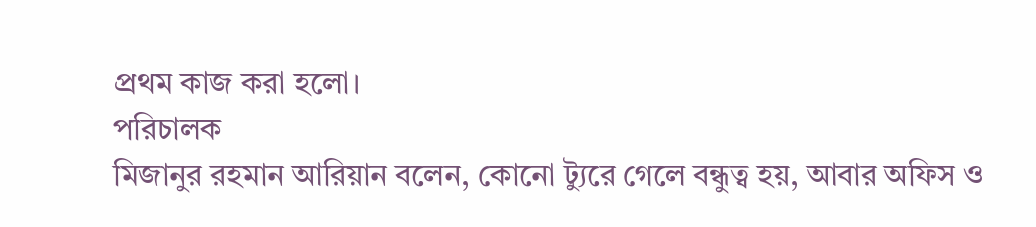প্রথম কাজ করা হলো।
পরিচালক
মিজানুর রহমান আরিয়ান বলেন, কোনো ট্যুরে গেলে বন্ধুত্ব হয়, আবার অফিস ও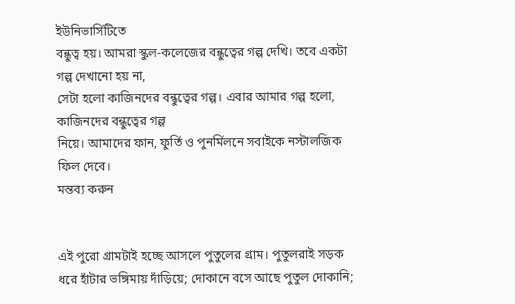ইউনিভার্সিটিতে
বন্ধুত্ব হয়। আমরা স্কুল-কলেজের বন্ধুত্বের গল্প দেখি। তবে একটা গল্প দেখানো হয় না,
সেটা হলো কাজিনদের বন্ধুত্বের গল্প। এবার আমার গল্প হলো, কাজিনদের বন্ধুত্বের গল্প
নিয়ে। আমাদের ফান, ফুর্তি ও পুনর্মিলনে সবাইকে নস্টালজিক ফিল দেবে।
মন্তব্য করুন


এই পুরো গ্রামটাই হচ্ছে আসলে পুতুলের গ্রাম। পুতুলরাই সড়ক ধরে হাঁটার ভঙ্গিমায় দাঁড়িয়ে; দোকানে বসে আছে পুতুল দোকানি;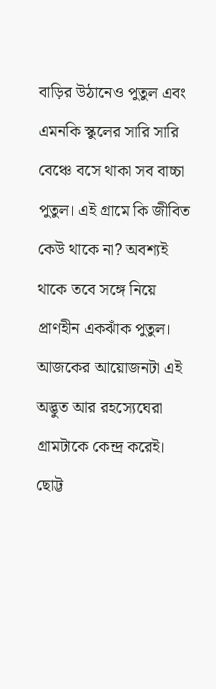বাড়ির উঠানেও পুতুল এবং এমনকি স্কুলের সারি সারি বেঞ্চে বসে থাকা সব বাচ্চা পুতুল। এই গ্রামে কি জীবিত কেউ থাকে না? অবশ্যই থাকে তবে সঙ্গে নিয়ে প্রাণহীন একঝাঁক পুতুল। আজকের আয়োজনটা এই অদ্ভুত আর রহস্যেঘেরা গ্রামটাকে কেন্দ্র করেই।
ছোট্ট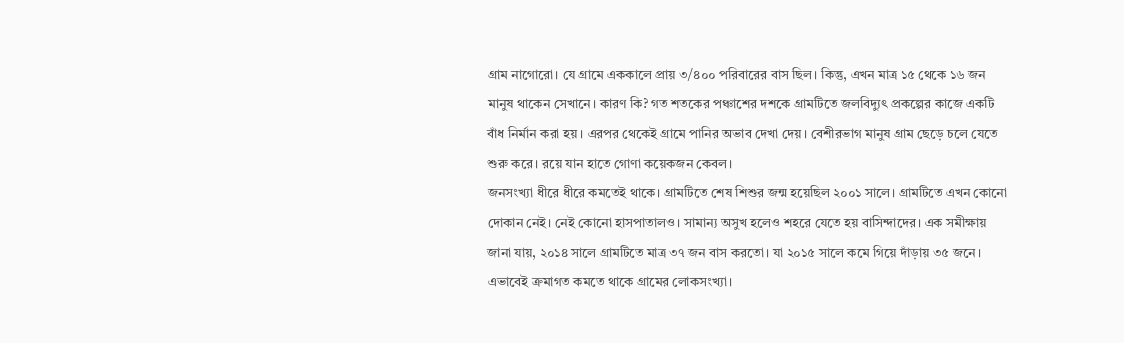গ্রাম নাগোরো। যে গ্রামে এককালে প্রায় ৩/৪০০ পরিবারের বাস ছিল। কিন্তু, এখন মাত্র ১৫ থেকে ১৬ জন মানুষ থাকেন সেখানে। কারণ কি? গত শতকের পঞ্চাশের দশকে গ্রামটিতে জলবিদ্যুৎ প্রকল্পের কাজে একটি বাঁধ নির্মান করা হয়। এরপর থেকেই গ্রামে পানির অভাব দেখা দেয়। বেশীরভাগ মানুষ গ্রাম ছেড়ে চলে যেতে শুরু করে। রয়ে যান হাতে গোণা কয়েকজন কেবল।
জনসংখ্যা ধীরে ধীরে কমতেই থাকে। গ্রামটিতে শেষ শিশুর জন্ম হয়েছিল ২০০১ সালে। গ্রামটিতে এখন কোনো দোকান নেই। নেই কোনো হাসপাতালও। সামান্য অসুখ হলেও শহরে যেতে হয় বাসিন্দাদের। এক সমীক্ষায় জানা যায়, ২০১৪ সালে গ্রামটিতে মাত্র ৩৭ জন বাস করতো। যা ২০১৫ সালে কমে গিয়ে দাঁড়ায় ৩৫ জনে। এভাবেই ক্রমাগত কমতে থাকে গ্রামের লোকসংখ্যা।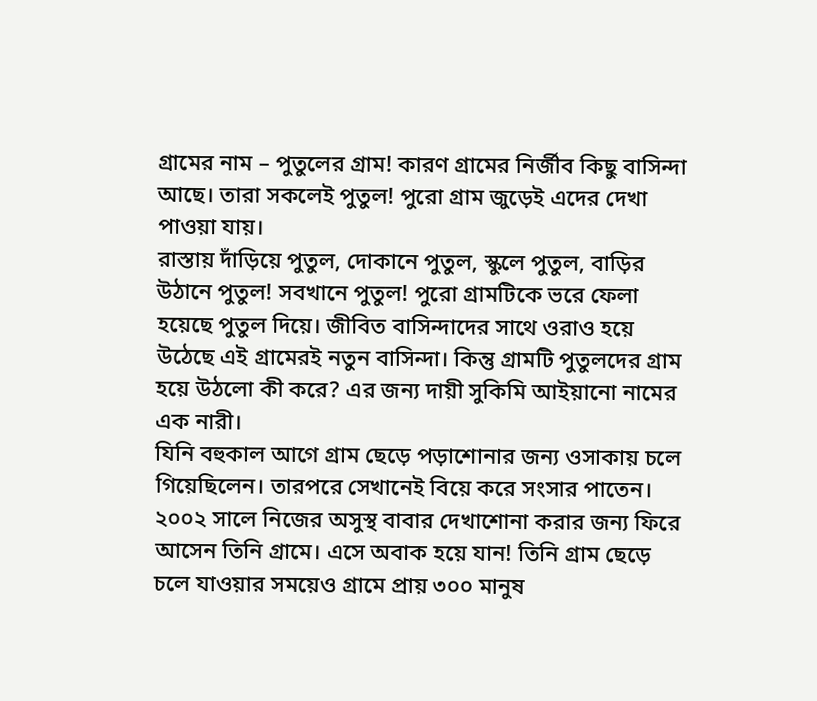গ্রামের নাম – পুতুলের গ্রাম! কারণ গ্রামের নির্জীব কিছু বাসিন্দা আছে। তারা সকলেই পুতুল! পুরো গ্রাম জুড়েই এদের দেখা পাওয়া যায়।
রাস্তায় দাঁড়িয়ে পুতুল, দোকানে পুতুল, স্কুলে পুতুল, বাড়ির উঠানে পুতুল! সবখানে পুতুল! পুরো গ্রামটিকে ভরে ফেলা হয়েছে পুতুল দিয়ে। জীবিত বাসিন্দাদের সাথে ওরাও হয়ে উঠেছে এই গ্রামেরই নতুন বাসিন্দা। কিন্তু গ্রামটি পুতুলদের গ্রাম হয়ে উঠলো কী করে? এর জন্য দায়ী সুকিমি আইয়ানো নামের এক নারী।
যিনি বহুকাল আগে গ্রাম ছেড়ে পড়াশোনার জন্য ওসাকায় চলে গিয়েছিলেন। তারপরে সেখানেই বিয়ে করে সংসার পাতেন। ২০০২ সালে নিজের অসুস্থ বাবার দেখাশোনা করার জন্য ফিরে আসেন তিনি গ্রামে। এসে অবাক হয়ে যান! তিনি গ্রাম ছেড়ে চলে যাওয়ার সময়েও গ্রামে প্রায় ৩০০ মানুষ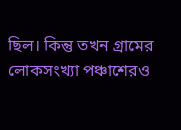ছিল। কিন্তু তখন গ্রামের লোকসংখ্যা পঞ্চাশেরও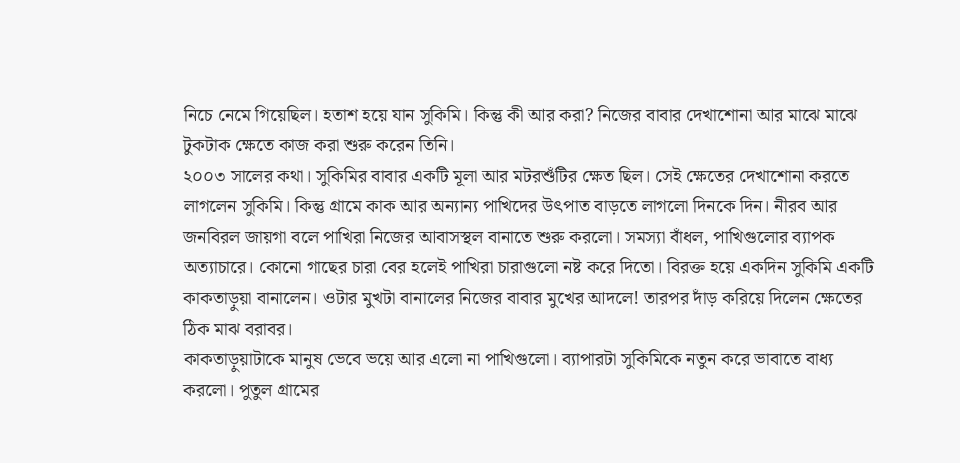নিচে নেমে গিয়েছিল। হতাশ হয়ে যান সুকিমি। কিন্তু কী আর করা? নিজের বাবার দেখাশোনা আর মাঝে মাঝে টুকটাক ক্ষেতে কাজ করা শুরু করেন তিনি।
২০০৩ সালের কথা। সুকিমির বাবার একটি মূলা আর মটরশুঁটির ক্ষেত ছিল। সেই ক্ষেতের দেখাশোনা করতে লাগলেন সুকিমি। কিন্তু গ্রামে কাক আর অন্যান্য পাখিদের উৎপাত বাড়তে লাগলো দিনকে দিন। নীরব আর জনবিরল জায়গা বলে পাখিরা নিজের আবাসস্থল বানাতে শুরু করলো। সমস্যা বাঁধল, পাখিগুলোর ব্যাপক অত্যাচারে। কোনো গাছের চারা বের হলেই পাখিরা চারাগুলো নষ্ট করে দিতো। বিরক্ত হয়ে একদিন সুকিমি একটি কাকতাড়ুয়া বানালেন। ওটার মুখটা বানালের নিজের বাবার মুখের আদলে! তারপর দাঁড় করিয়ে দিলেন ক্ষেতের ঠিক মাঝ বরাবর।
কাকতাড়ুয়াটাকে মানুষ ভেবে ভয়ে আর এলো না পাখিগুলো। ব্যাপারটা সুকিমিকে নতুন করে ভাবাতে বাধ্য করলো। পুতুল গ্রামের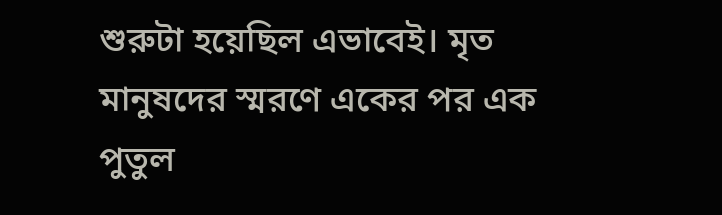শুরুটা হয়েছিল এভাবেই। মৃত মানুষদের স্মরণে একের পর এক পুতুল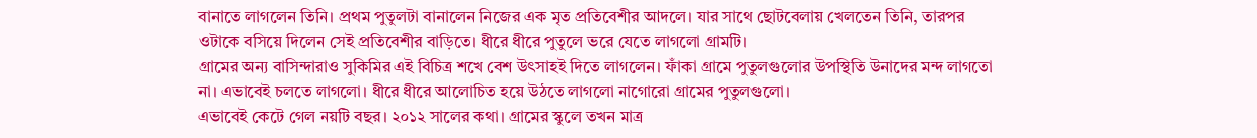বানাতে লাগলেন তিনি। প্রথম পুতুলটা বানালেন নিজের এক মৃত প্রতিবেশীর আদলে। যার সাথে ছোটবেলায় খেলতেন তিনি, তারপর ওটাকে বসিয়ে দিলেন সেই প্রতিবেশীর বাড়িতে। ধীরে ধীরে পুতুলে ভরে যেতে লাগলো গ্রামটি।
গ্রামের অন্য বাসিন্দারাও সুকিমির এই বিচিত্র শখে বেশ উৎসাহই দিতে লাগলেন। ফাঁকা গ্রামে পুতুলগুলোর উপস্থিতি উনাদের মন্দ লাগতো না। এভাবেই চলতে লাগলো। ধীরে ধীরে আলোচিত হয়ে উঠতে লাগলো নাগোরো গ্রামের পুতুলগুলো।
এভাবেই কেটে গেল নয়টি বছর। ২০১২ সালের কথা। গ্রামের স্কুলে তখন মাত্র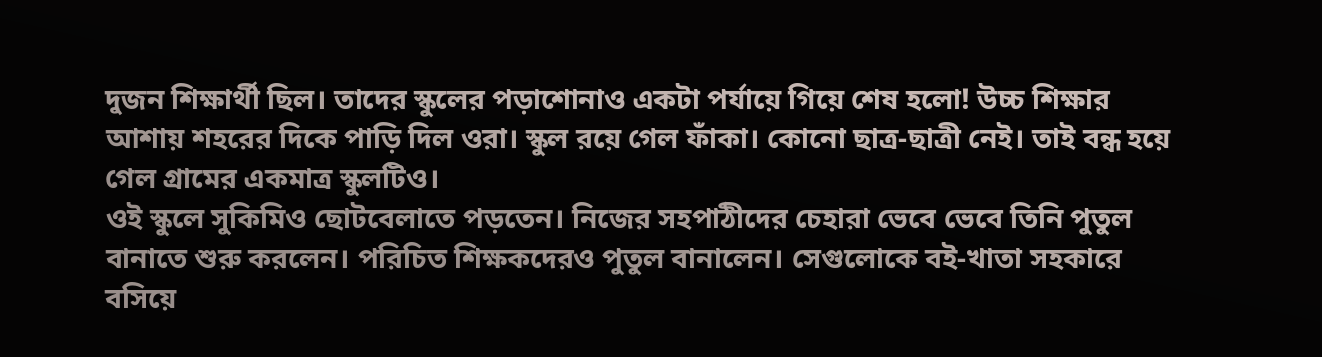দুজন শিক্ষার্থী ছিল। তাদের স্কুলের পড়াশোনাও একটা পর্যায়ে গিয়ে শেষ হলো! উচ্চ শিক্ষার আশায় শহরের দিকে পাড়ি দিল ওরা। স্কুল রয়ে গেল ফাঁকা। কোনো ছাত্র-ছাত্রী নেই। তাই বন্ধ হয়ে গেল গ্রামের একমাত্র স্কুলটিও।
ওই স্কুলে সুকিমিও ছোটবেলাতে পড়তেন। নিজের সহপাঠীদের চেহারা ভেবে ভেবে তিনি পুতুল বানাতে শুরু করলেন। পরিচিত শিক্ষকদেরও পুতুল বানালেন। সেগুলোকে বই-খাতা সহকারে বসিয়ে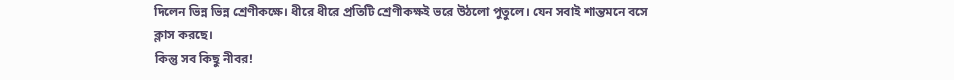দিলেন ভিন্ন ভিন্ন শ্রেণীকক্ষে। ধীরে ধীরে প্রতিটি শ্রেণীকক্ষই ভরে উঠলো পুতুলে। যেন সবাই শান্তমনে বসে ক্লাস করছে।
কিন্তু সব কিছু নীবর!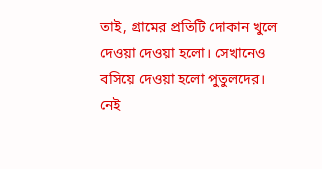তাই, গ্রামের প্রতিটি দোকান খুলে দেওয়া দেওয়া হলো। সেখানেও বসিয়ে দেওয়া হলো পুতুলদের। নেই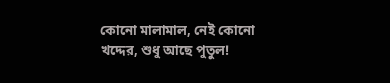কোনো মালামাল, নেই কোনো খদ্দের, শুধু আছে পুতুল!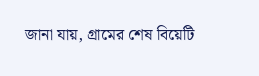জানা যায়, গ্রামের শেষ বিয়েটি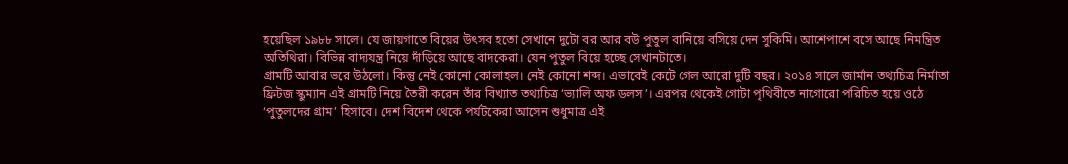হয়েছিল ১৯৮৮ সালে। যে জায়গাতে বিয়ের উৎসব হতো সেখানে দুটো বর আর বউ পুতুল বানিয়ে বসিয়ে দেন সুকিমি। আশেপাশে বসে আছে নিমন্ত্রিত অতিথিরা। বিভিন্ন বাদ্যযন্ত্র নিয়ে দাঁড়িয়ে আছে বাদকেরা। যেন পুতুল বিয়ে হচ্ছে সেখানটাতে।
গ্রামটি আবার ভরে উঠলো। কিন্তু নেই কোনো কোলাহল। নেই কোনো শব্দ। এভাবেই কেটে গেল আরো দুটি বছর। ২০১৪ সালে জার্মান তথ্যচিত্র নির্মাতা ফ্রিটজ স্কুম্যান এই গ্রামটি নিয়ে তৈরী করেন তাঁর বিখ্যাত তথ্যচিত্র ‘ভ্যালি অফ ডলস’। এরপর থেকেই গোটা পৃথিবীতে নাগোরো পরিচিত হয়ে ওঠে ‘পুতুলদের গ্রাম’ হিসাবে। দেশ বিদেশ থেকে পর্যটকেরা আসেন শুধুমাত্র এই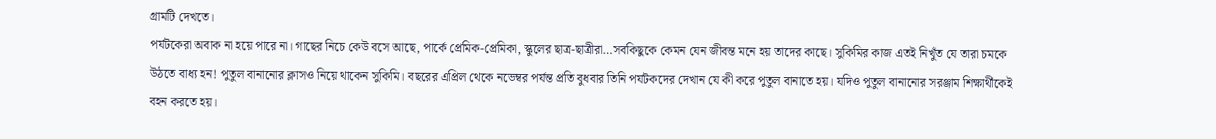গ্রামটি দেখতে।
পর্যটকেরা অবাক না হয়ে পারে না। গাছের নিচে কেউ বসে আছে, পার্কে প্রেমিক-প্রেমিকা, স্কুলের ছাত্র-ছাত্রীরা…সবকিছুকে কেমন যেন জীবন্ত মনে হয় তাদের কাছে। সুকিমির কাজ এতই নিখুঁত যে তারা চমকে উঠতে বাধ্য হন! পুতুল বানানোর ক্লাসও নিয়ে থাকেন সুকিমি। বছরের এপ্রিল থেকে নভেম্বর পর্যন্ত প্রতি বুধবার তিনি পর্যটকদের দেখান যে কী করে পুতুল বানাতে হয়। যদিও পুতুল বানানোর সরঞ্জাম শিক্ষার্থীকেই বহন করতে হয়।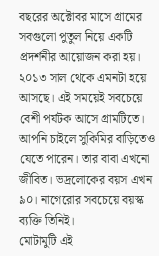বছরের অক্টোবর মাসে গ্রামের সবগুলো পুতুল নিয়ে একটি প্রদর্শনীর আয়োজন করা হয়। ২০১৩ সাল থেকে এমনটা হয়ে আসছে। এই সময়েই সবচেয়ে বেশী পর্যটক আসে গ্রামটিতে। আপনি চাইলে সুকিমির বাড়িতেও যেতে পারেন। তার বাবা এখনো জীবিত। ভদ্রলোকের বয়স এখন ৯০। নাগেরোর সবচেয়ে বয়স্ক ব্যক্তি তিনিই।
মোটামুটি এই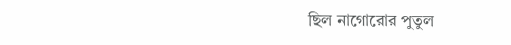ছিল নাগোরোর পুতুল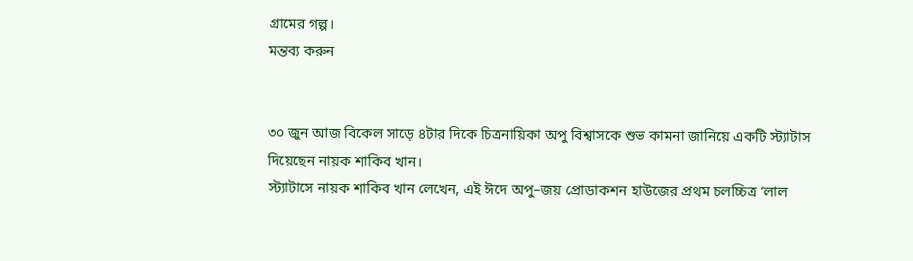গ্রামের গল্প।
মন্তব্য করুন


৩০ জুন আজ বিকেল সাড়ে ৪টার দিকে চিত্রনায়িকা অপু বিশ্বাসকে শুভ কামনা জানিয়ে একটি স্ট্যাটাস দিয়েছেন নায়ক শাকিব খান।
স্ট্যাটাসে নায়ক শাকিব খান লেখেন, এই ঈদে অপু–জয় প্রোডাকশন হাউজের প্রথম চলচ্চিত্র ‘লাল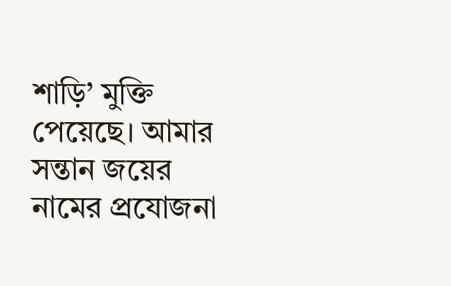শাড়ি’ মুক্তি পেয়েছে। আমার সন্তান জয়ের নামের প্রযোজনা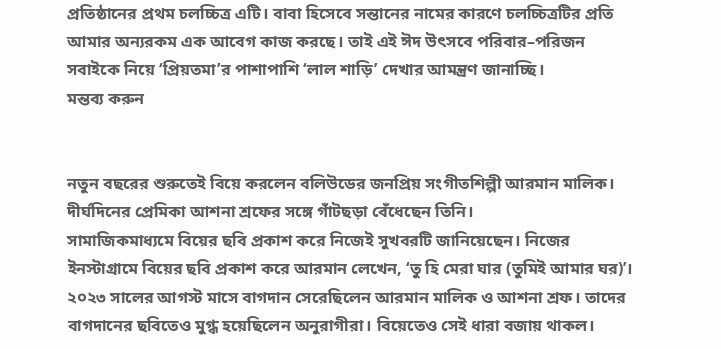প্রতিষ্ঠানের প্রথম চলচ্চিত্র এটি। বাবা হিসেবে সন্তানের নামের কারণে চলচ্চিত্রটির প্রতি আমার অন্যরকম এক আবেগ কাজ করছে। তাই এই ঈদ উৎসবে পরিবার–পরিজন সবাইকে নিয়ে ‘প্রিয়তমা’র পাশাপাশি ‘লাল শাড়ি’ দেখার আমন্ত্রণ জানাচ্ছি।
মন্তব্য করুন


নতুন বছরের শুরুতেই বিয়ে করলেন বলিউডের জনপ্রিয় সংগীতশিল্পী আরমান মালিক। দীর্ঘদিনের প্রেমিকা আশনা শ্রফের সঙ্গে গাঁটছড়া বেঁধেছেন তিনি।
সামাজিকমাধ্যমে বিয়ের ছবি প্রকাশ করে নিজেই সুখবরটি জানিয়েছেন। নিজের ইনস্টাগ্রামে বিয়ের ছবি প্রকাশ করে আরমান লেখেন, ‘তু হি মেরা ঘার (তুমিই আমার ঘর)’।
২০২৩ সালের আগস্ট মাসে বাগদান সেরেছিলেন আরমান মালিক ও আশনা শ্রফ। তাদের বাগদানের ছবিতেও মুগ্ধ হয়েছিলেন অনুরাগীরা। বিয়েতেও সেই ধারা বজায় থাকল।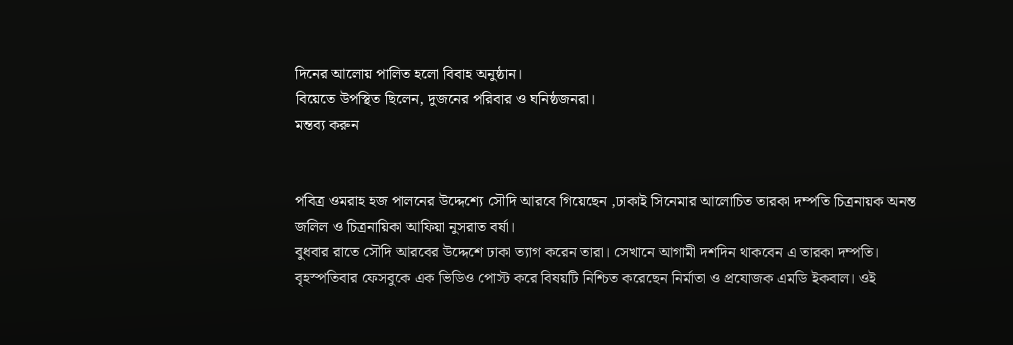দিনের আলোয় পালিত হলো বিবাহ অনুষ্ঠান।
বিয়েতে উপস্থিত ছিলেন, দুজনের পরিবার ও ঘনিষ্ঠজনরা।
মন্তব্য করুন


পবিত্র ওমরাহ হজ পালনের উদ্দেশ্যে সৌদি আরবে গিয়েছেন ,ঢাকাই সিনেমার আলোচিত তারকা দম্পতি চিত্রনায়ক অনন্ত জলিল ও চিত্রনায়িকা আফিয়া নুসরাত বর্ষা।
বুধবার রাতে সৌদি আরবের উদ্দেশে ঢাকা ত্যাগ করেন তারা। সেখানে আগামী দশদিন থাকবেন এ তারকা দম্পতি।
বৃহস্পতিবার ফেসবুকে এক ভিডিও পোস্ট করে বিষয়টি নিশ্চিত করেছেন নির্মাতা ও প্রযোজক এমডি ইকবাল। ওই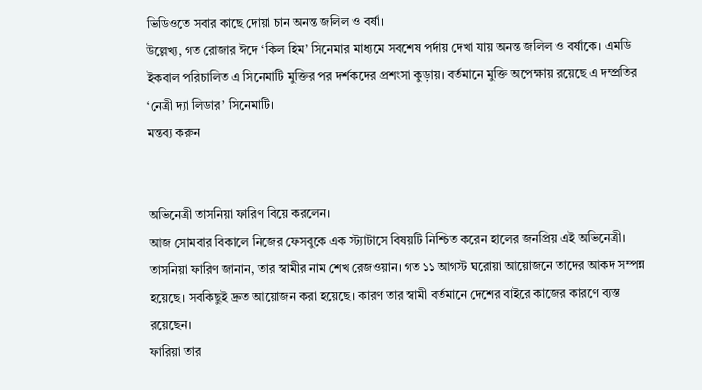ভিডিওতে সবার কাছে দোয়া চান অনন্ত জলিল ও বর্ষা।
উল্লেখ্য, গত রোজার ঈদে ‘কিল হিম’ সিনেমার মাধ্যমে সবশেষ পর্দায় দেখা যায় অনন্ত জলিল ও বর্ষাকে। এমডি ইকবাল পরিচালিত এ সিনেমাটি মুক্তির পর দর্শকদের প্রশংসা কুড়ায়। বর্তমানে মুক্তি অপেক্ষায় রয়েছে এ দম্প্রতির ‘নেত্রী দ্যা লিডার’ সিনেমাটি।
মন্তব্য করুন


অভিনেত্রী তাসনিয়া ফারিণ বিয়ে করলেন।
আজ সোমবার বিকালে নিজের ফেসবুকে এক স্ট্যাটাসে বিষয়টি নিশ্চিত করেন হালের জনপ্রিয় এই অভিনেত্রী।
তাসনিয়া ফারিণ জানান, তার স্বামীর নাম শেখ রেজওয়ান। গত ১১ আগস্ট ঘরোয়া আয়োজনে তাদের আকদ সম্পন্ন হয়েছে। সবকিছুই দ্রুত আয়োজন করা হয়েছে। কারণ তার স্বামী বর্তমানে দেশের বাইরে কাজের কারণে ব্যস্ত রয়েছেন।
ফারিয়া তার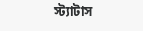স্ট্যাটাস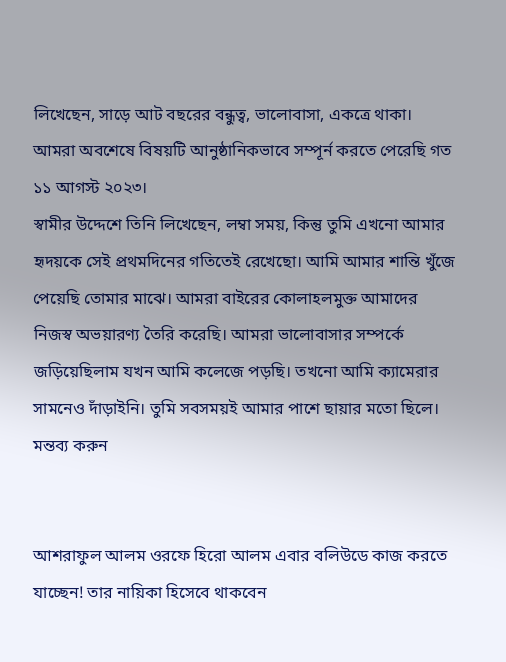লিখেছেন, সাড়ে আট বছরের বন্ধুত্ব, ভালোবাসা, একত্রে থাকা। আমরা অবশেষে বিষয়টি আনুষ্ঠানিকভাবে সম্পূর্ন করতে পেরেছি গত ১১ আগস্ট ২০২৩।
স্বামীর উদ্দেশে তিনি লিখেছেন, লম্বা সময়, কিন্তু তুমি এখনো আমার হৃদয়কে সেই প্রথমদিনের গতিতেই রেখেছো। আমি আমার শান্তি খুঁজে পেয়েছি তোমার মাঝে। আমরা বাইরের কোলাহলমুক্ত আমাদের নিজস্ব অভয়ারণ্য তৈরি করেছি। আমরা ভালোবাসার সম্পর্কে জড়িয়েছিলাম যখন আমি কলেজে পড়ছি। তখনো আমি ক্যামেরার সামনেও দাঁড়াইনি। তুমি সবসময়ই আমার পাশে ছায়ার মতো ছিলে।
মন্তব্য করুন


আশরাফুল আলম ওরফে হিরো আলম এবার বলিউডে কাজ করতে যাচ্ছেন! তার নায়িকা হিসেবে থাকবেন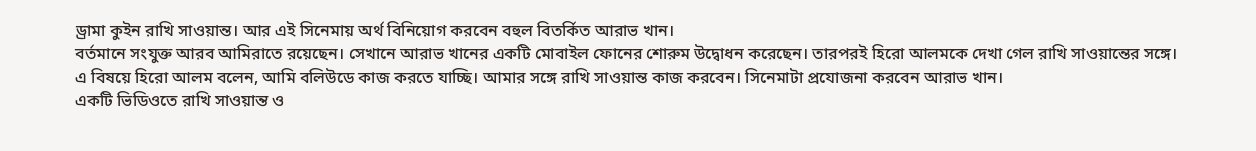ড্রামা কুইন রাখি সাওয়ান্ত। আর এই সিনেমায় অর্থ বিনিয়োগ করবেন বহুল বিতর্কিত আরাভ খান।
বর্তমানে সংযুক্ত আরব আমিরাতে রয়েছেন। সেখানে আরাভ খানের একটি মোবাইল ফোনের শোরুম উদ্বোধন করেছেন। তারপরই হিরো আলমকে দেখা গেল রাখি সাওয়ান্তের সঙ্গে।
এ বিষয়ে হিরো আলম বলেন, আমি বলিউডে কাজ করতে যাচ্ছি। আমার সঙ্গে রাখি সাওয়ান্ত কাজ করবেন। সিনেমাটা প্রযোজনা করবেন আরাভ খান।
একটি ভিডিওতে রাখি সাওয়ান্ত ও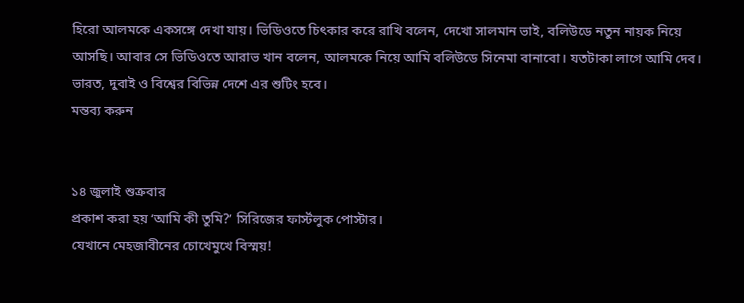হিরো আলমকে একসঙ্গে দেখা যায়। ভিডিওতে চিৎকার করে রাখি বলেন, দেখো সালমান ভাই, বলিউডে নতুন নায়ক নিয়ে আসছি। আবার সে ভিডিওতে আরাভ খান বলেন, আলমকে নিয়ে আমি বলিউডে সিনেমা বানাবো। যতটাকা লাগে আমি দেব। ভারত, দুবাই ও বিশ্বের বিভিন্ন দেশে এর শুটিং হবে।
মন্তব্য করুন


১৪ জুলাই শুক্রবার
প্রকাশ করা হয় ‘আমি কী তুমি?’ সিরিজের ফার্স্টলুক পোস্টার।
যেখানে মেহজাবীনের চোখেমুখে বিস্ময়!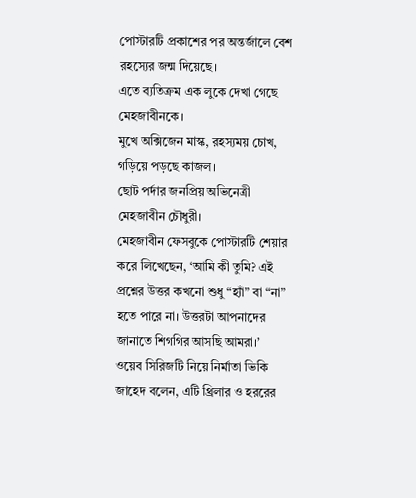পোস্টারটি প্রকাশের পর অন্তর্জালে বেশ রহস্যের জন্ম দিয়েছে।
এতে ব্যতিক্রম এক লুকে দেখা গেছে মেহজাবীনকে।
মুখে অক্সিজেন মাস্ক, রহস্যময় চোখ, গড়িয়ে পড়ছে কাজল।
ছোট পর্দার জনপ্রিয় অভিনেত্রী মেহজাবীন চৌধুরী।
মেহজাবীন ফেসবুকে পোস্টারটি শেয়ার করে লিখেছেন, ‘আমি কী তুমি? এই প্রশ্নের উত্তর কখনো শুধু “হ্যাঁ” বা “না” হতে পারে না। উত্তরটা আপনাদের জানাতে শিগগির আসছি আমরা।’
ওয়েব সিরিজটি নিয়ে নির্মাতা ভিকি জাহেদ বলেন, এটি থ্রিলার ও হররের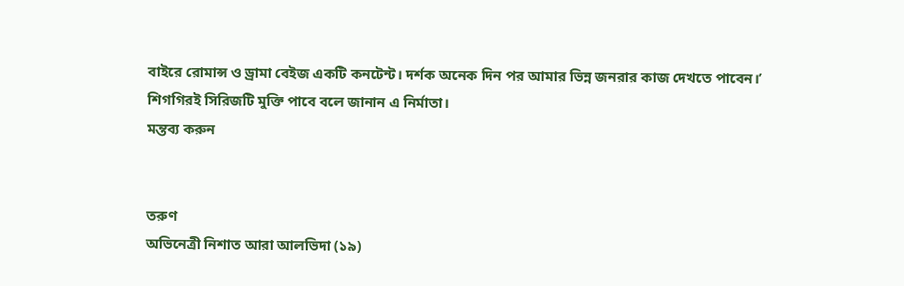বাইরে রোমান্স ও ড্রামা বেইজ একটি কনটেন্ট। দর্শক অনেক দিন পর আমার ভিন্ন জনরার কাজ দেখতে পাবেন।’
শিগগিরই সিরিজটি মুক্তি পাবে বলে জানান এ নির্মাতা।
মন্তব্য করুন


তরুণ
অভিনেত্রী নিশাত আরা আলভিদা (১৯)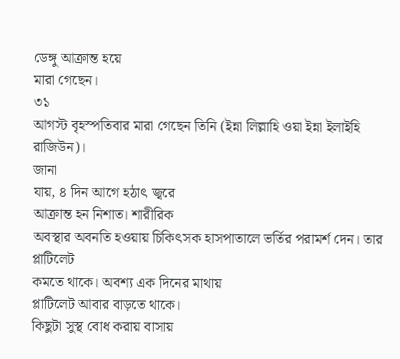ডেঙ্গু আক্রান্ত হয়ে
মারা গেছেন।
৩১
আগস্ট বৃহস্পতিবার মারা গেছেন তিনি (ইন্না লিল্লাহি ওয়া ইন্না ইলাইহি
রাজিউন)।
জানা
যায়, ৪ দিন আগে হঠাৎ জ্বরে
আক্রান্ত হন নিশাত। শারীরিক
অবস্থার অবনতি হওয়ায় চিকিৎসক হাসপাতালে ভর্তির পরামর্শ দেন। তার প্লাটিলেট
কমতে থাকে। অবশ্য এক দিনের মাথায়
প্লাটিলেট আবার বাড়তে থাকে।
কিছুটা সুস্থ বোধ করায় বাসায়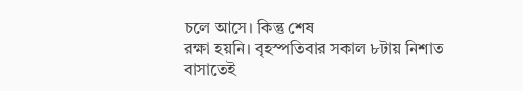চলে আসে। কিন্তু শেষ
রক্ষা হয়নি। বৃহস্পতিবার সকাল ৮টায় নিশাত
বাসাতেই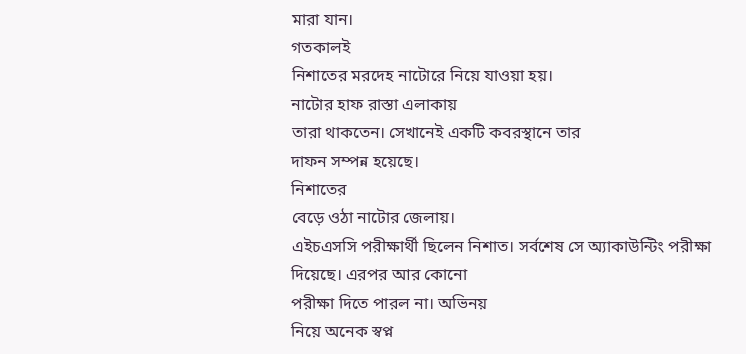মারা যান।
গতকালই
নিশাতের মরদেহ নাটোরে নিয়ে যাওয়া হয়।
নাটোর হাফ রাস্তা এলাকায়
তারা থাকতেন। সেখানেই একটি কবরস্থানে তার
দাফন সম্পন্ন হয়েছে।
নিশাতের
বেড়ে ওঠা নাটোর জেলায়।
এইচএসসি পরীক্ষার্থী ছিলেন নিশাত। সর্বশেষ সে অ্যাকাউন্টিং পরীক্ষা
দিয়েছে। এরপর আর কোনো
পরীক্ষা দিতে পারল না। অভিনয়
নিয়ে অনেক স্বপ্ন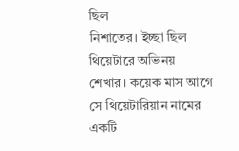ছিল
নিশাতের। ইচ্ছা ছিল থিয়েটারে অভিনয়
শেখার। কয়েক মাস আগে
সে থিয়েটারিয়ান নামের একটি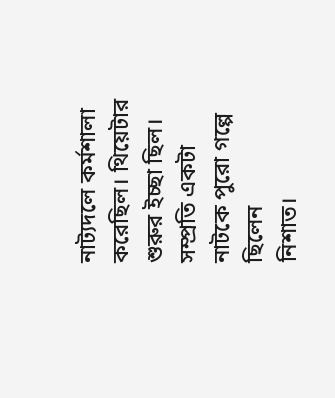নাট্যদলে কর্মশালা
করেছিল। থিয়েটার শুরুর ইচ্ছা ছিল। সম্প্রতি একটা
নাটকে পুরো গল্পে ছিলেন
নিশাত।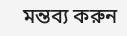মন্তব্য করুন